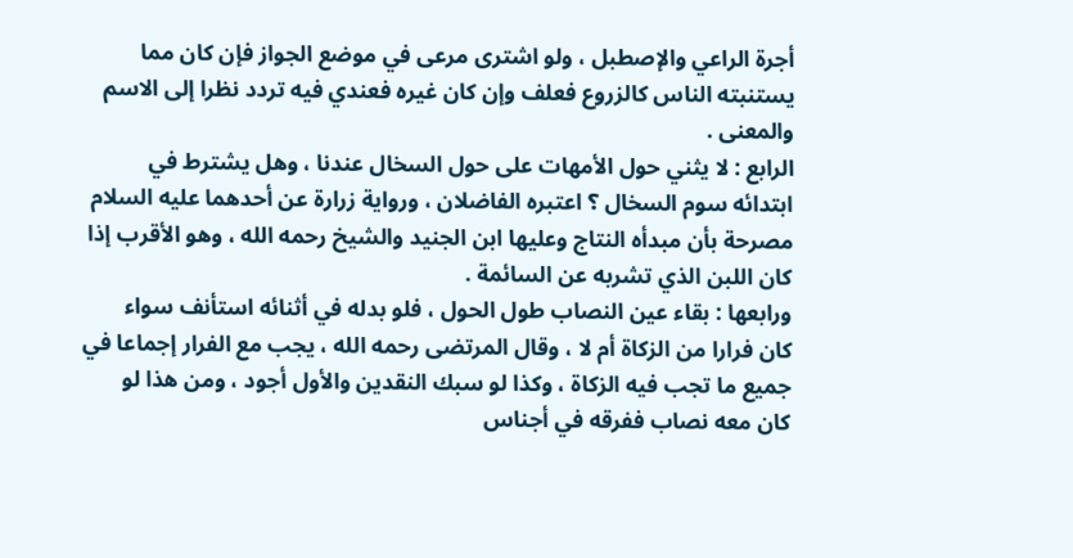أجرة الراعي والإصطبل ، ولو اشترى مرعى في موضع الجواز فإن كان مما
يستنبته الناس كالزروع فعلف وإن كان غيره فعندي فيه تردد نظرا إلى الاسم
والمعنى .
الرابع : لا يثني حول الأمهات على حول السخال عندنا ، وهل يشترط في
ابتدائه سوم السخال ؟ اعتبره الفاضلان ، ورواية زرارة عن أحدهما عليه السلام
مصرحة بأن مبدأه النتاج وعليها ابن الجنيد والشيخ رحمه الله ، وهو الأقرب إذا
كان اللبن الذي تشربه عن السائمة .
ورابعها : بقاء عين النصاب طول الحول ، فلو بدله في أثنائه استأنف سواء
كان فرارا من الزكاة أم لا ، وقال المرتضى رحمه الله ، يجب مع الفرار إجماعا في
جميع ما تجب فيه الزكاة ، وكذا لو سبك النقدين والأول أجود ، ومن هذا لو
كان معه نصاب ففرقه في أجناس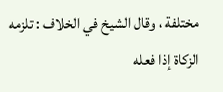مختلفة ، وقال الشيخ في الخلاف : تلزمه
الزكاة إذا فعله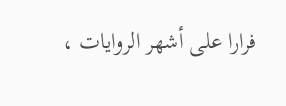فرارا على أشهر الروايات ،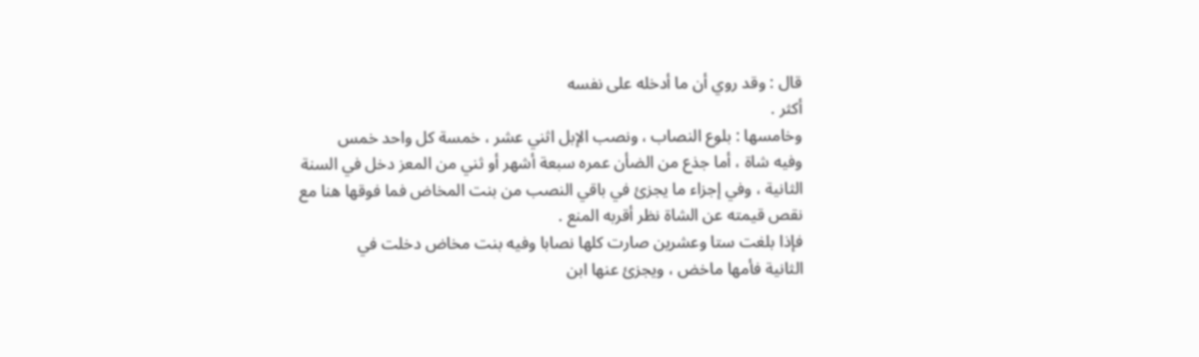قال : وقد روي أن ما أدخله على نفسه
أكثر .
وخامسها : بلوع النصاب ، ونصب الإبل اثني عشر ، خمسة كل واحد خمس
وفيه شاة ، أما جذع من الضأن عمره سبعة أشهر أو ثني من المعز دخل في السنة
الثانية ، وفي إجزاء ما يجزئ في باقي النصب من بنت المخاض فما فوقها هنا مع
نقص قيمته عن الشاة نظر أقربه المنع .
فإذا بلغت ستا وعشرين صارت كلها نصابا وفيه بنت مخاض دخلت في
الثانية فأمها ماخض ، ويجزئ عنها ابن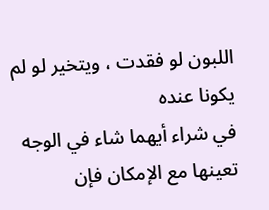اللبون لو فقدت ، ويتخير لو لم يكونا عنده
في شراء أيهما شاء في الوجه تعينها مع الإمكان فإن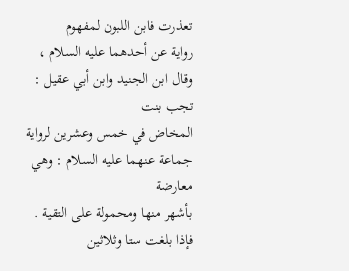تعذرت فابن اللبون لمفهوم
رواية عن أحدهما عليه السلام ، وقال ابن الجنيد وابن أبي عقيل : تجب بنت
المخاض في خمس وعشرين لرواية جماعة عنهما عليه السلام : وهي معارضة
بأشهر منها ومحمولة على التقية .
فإذا بلغت ستا وثلاثين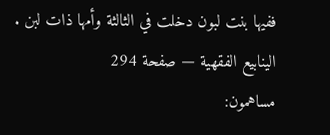ففيها بنت لبون دخلت في الثالثة وأمها ذات لبن .
الينابيع الفقهية — صفحة 294
مساهمون: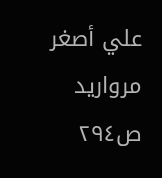علي أصغر مرواريد
ص٢٩٤